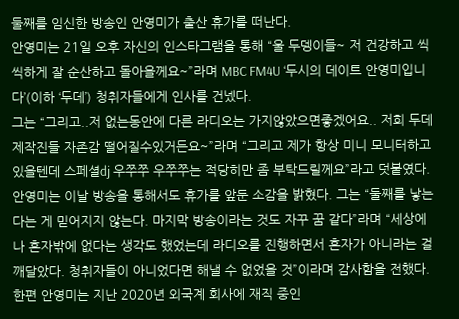둘째를 임신한 방송인 안영미가 출산 휴가를 떠난다.
안영미는 21일 오후 자신의 인스타그램을 통해 “울 두뎅이들~ 저 건강하고 씩씩하게 잘 순산하고 돌아올께요~”라며 MBC FM4U ‘두시의 데이트 안영미입니다’(이하 ‘두데’) 청취자들에게 인사를 건넸다.
그는 “그리고..저 없는동안에 다른 라디오는 가지않았으면좋겠어요.. 저희 두데 제작진들 자존감 떨어질수있거든요~”라며 “그리고 제가 항상 미니 모니터하고있을텐데 스페셜dj 우쭈쭈 우쭈쭈는 적당히만 좀 부탁드릴께요”라고 덧붙였다.
안영미는 이날 방송을 통해서도 휴가를 앞둔 소감을 밝혔다. 그는 “둘째를 낳는다는 게 믿어지지 않는다. 마지막 방송이라는 것도 자꾸 꿈 같다”라며 “세상에 나 혼자밖에 없다는 생각도 했었는데 라디오를 진행하면서 혼자가 아니라는 걸 깨달았다. 청취자들이 아니었다면 해낼 수 없었을 것”이라며 감사함을 전했다.
한편 안영미는 지난 2020년 외국계 회사에 재직 중인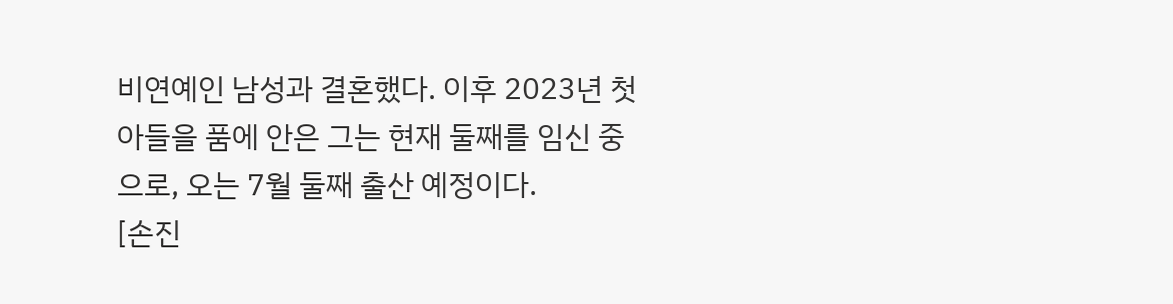비연예인 남성과 결혼했다. 이후 2023년 첫아들을 품에 안은 그는 현재 둘째를 임신 중으로, 오는 7월 둘째 출산 예정이다.
[손진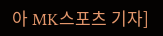아 MK스포츠 기자]